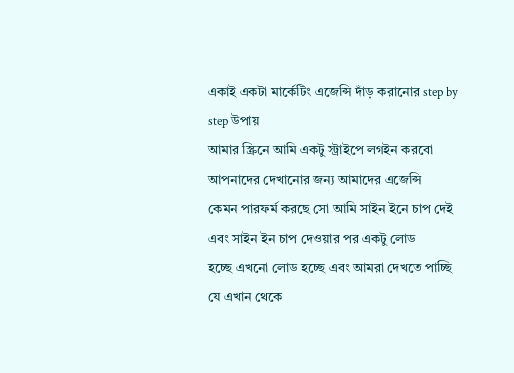একাই একটা মার্কেটিং এজেন্সি দাঁড় করানোর step by step উপায়
আমার স্ক্রিনে আমি একটু স্ট্রাইপে লগইন করবো আপনাদের দেখানোর জন্য আমাদের এজেন্সি
কেমন পারফর্ম করছে সো আমি সাইন ইনে চাপ দেই এবং সাইন ইন চাপ দেওয়ার পর একটু লোড
হচ্ছে এখনো লোড হচ্ছে এবং আমরা দেখতে পাচ্ছি যে এখান থেকে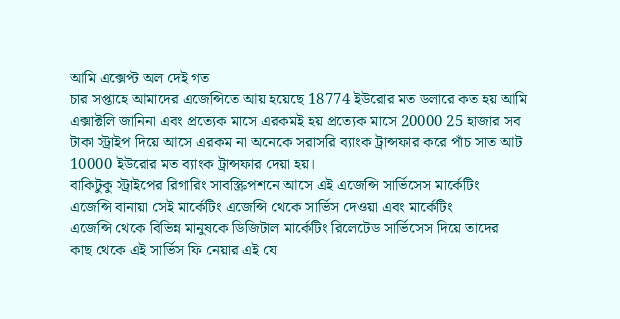আমি এক্সেপ্ট অল দেই গত
চার সপ্তাহে আমাদের এজেন্সিতে আয় হয়েছে 18774 ইউরোর মত ডলারে কত হয় আমি
এক্সাক্টলি জানিনা এবং প্রত্যেক মাসে এরকমই হয় প্রত্যেক মাসে 20000 25 হাজার সব
টাকা স্ট্রাইপ দিয়ে আসে এরকম না অনেকে সরাসরি ব্যাংক ট্রান্সফার করে পাঁচ সাত আট
10000 ইউরোর মত ব্যাংক ট্রান্সফার দেয়া হয়।
বাকিটুকু স্ট্রাইপের রিগারিং সাবস্ক্রিপশনে আসে এই এজেন্সি সার্ভিসেস মার্কেটিং
এজেন্সি বানায়া সেই মার্কেটিং এজেন্সি থেকে সার্ভিস দেওয়া এবং মার্কেটিং
এজেন্সি থেকে বিভিন্ন মানুষকে ডিজিটাল মার্কেটিং রিলেটেড সার্ভিসেস দিয়ে তাদের
কাছ থেকে এই সার্ভিস ফি নেয়ার এই যে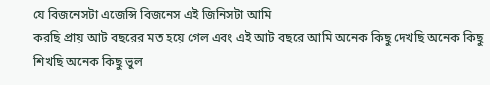যে বিজনেসটা এজেন্সি বিজনেস এই জিনিসটা আমি
করছি প্রায় আট বছরের মত হয়ে গেল এবং এই আট বছরে আমি অনেক কিছু দেখছি অনেক কিছু
শিখছি অনেক কিছু ভুল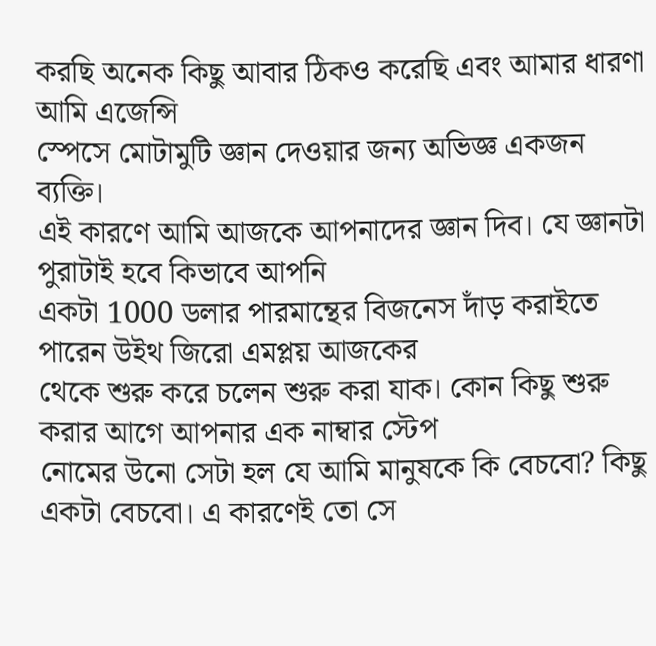করছি অনেক কিছু আবার ঠিকও করেছি এবং আমার ধারণা আমি এজেন্সি
স্পেসে মোটামুটি জ্ঞান দেওয়ার জন্য অভিজ্ঞ একজন ব্যক্তি।
এই কারণে আমি আজকে আপনাদের জ্ঞান দিব। যে জ্ঞানটা পুরাটাই হবে কিভাবে আপনি
একটা 1000 ডলার পারমান্থের বিজনেস দাঁড় করাইতে পারেন উইথ জিরো এমপ্লয় আজকের
থেকে শুরু করে চলেন শুরু করা যাক। কোন কিছু শুরু করার আগে আপনার এক নাম্বার স্টেপ
নোমের উনো সেটা হল যে আমি মানুষকে কি বেচবো? কিছু একটা বেচবো। এ কারণেই তো সে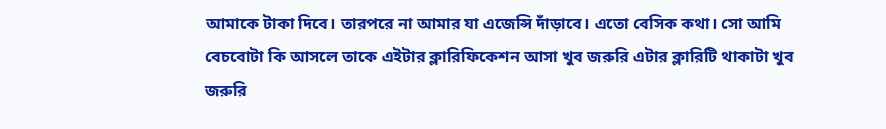আমাকে টাকা দিবে। তারপরে না আমার যা এজেন্সি দাঁড়াবে। এতো বেসিক কথা। সো আমি
বেচবোটা কি আসলে তাকে এইটার ক্লারিফিকেশন আসা খুব জরুরি এটার ক্লারিটি থাকাটা খুব
জরুরি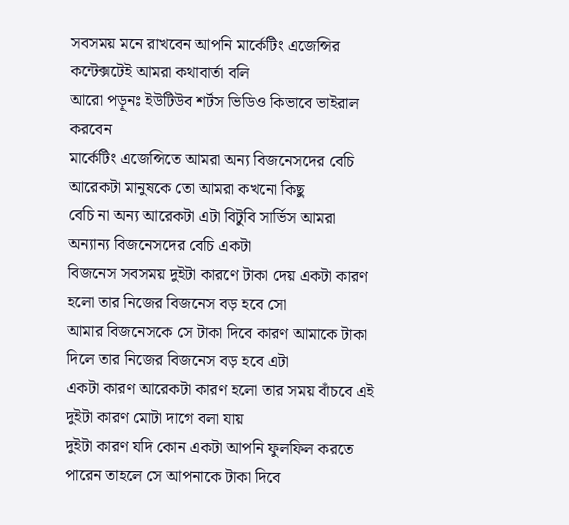সবসময় মনে রাখবেন আপনি মার্কেটিং এজেন্সির কন্টেক্সটেই আমরা কথাবার্তা বলি
আরো পড়ূনঃ ইউটিউব শর্টস ভিডিও কিভাবে ভাইরাল করবেন
মার্কেটিং এজেন্সিতে আমরা অন্য বিজনেসদের বেচি আরেকটা মানুষকে তো আমরা কখনো কিছু
বেচি না অন্য আরেকটা এটা বিটুবি সার্ভিস আমরা অন্যান্য বিজনেসদের বেচি একটা
বিজনেস সবসময় দুইটা কারণে টাকা দেয় একটা কারণ হলো তার নিজের বিজনেস বড় হবে সো
আমার বিজনেসকে সে টাকা দিবে কারণ আমাকে টাকা দিলে তার নিজের বিজনেস বড় হবে এটা
একটা কারণ আরেকটা কারণ হলো তার সময় বাঁচবে এই দুইটা কারণ মোটা দাগে বলা যায়
দুইটা কারণ যদি কোন একটা আপনি ফুলফিল করতে পারেন তাহলে সে আপনাকে টাকা দিবে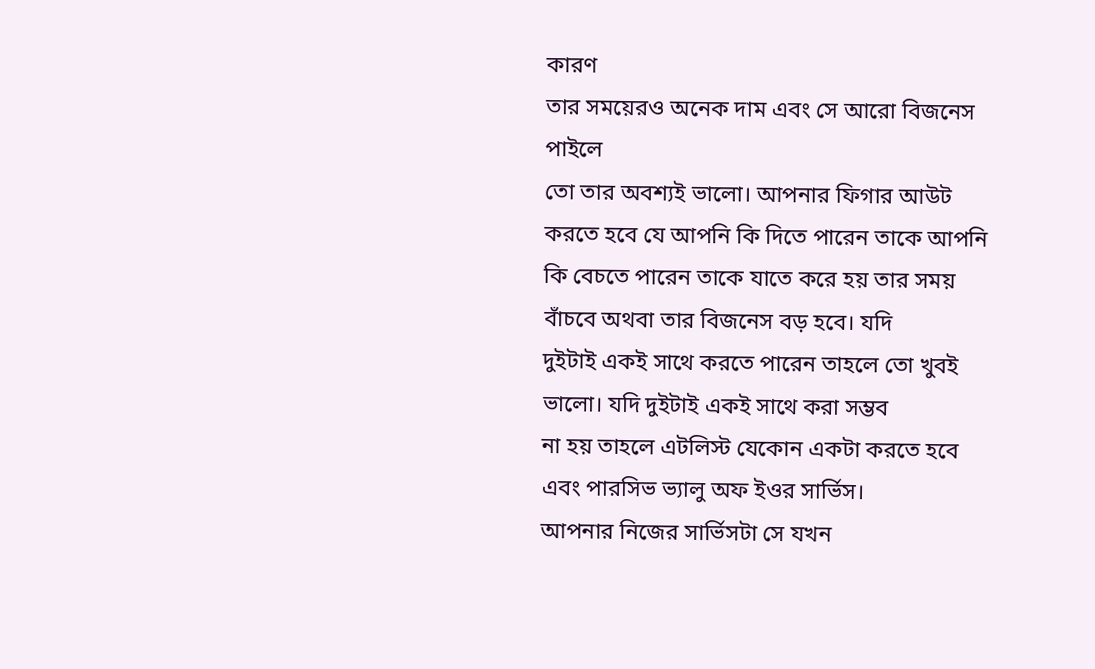কারণ
তার সময়েরও অনেক দাম এবং সে আরো বিজনেস পাইলে
তো তার অবশ্যই ভালো। আপনার ফিগার আউট করতে হবে যে আপনি কি দিতে পারেন তাকে আপনি
কি বেচতে পারেন তাকে যাতে করে হয় তার সময় বাঁচবে অথবা তার বিজনেস বড় হবে। যদি
দুইটাই একই সাথে করতে পারেন তাহলে তো খুবই ভালো। যদি দুইটাই একই সাথে করা সম্ভব
না হয় তাহলে এটলিস্ট যেকোন একটা করতে হবে এবং পারসিভ ভ্যালু অফ ইওর সার্ভিস।
আপনার নিজের সার্ভিসটা সে যখন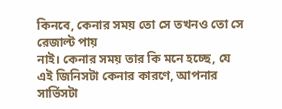কিনবে, কেনার সময় তো সে তখনও তো সে রেজাল্ট পায়
নাই। কেনার সময় তার কি মনে হচ্ছে, যে এই জিনিসটা কেনার কারণে, আপনার সার্ভিসটা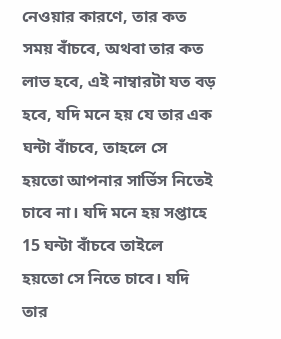নেওয়ার কারণে, তার কত সময় বাঁচবে, অথবা তার কত
লাভ হবে, এই নাম্বারটা যত বড় হবে, যদি মনে হয় যে তার এক ঘন্টা বাঁচবে, তাহলে সে
হয়তো আপনার সার্ভিস নিতেই চাবে না। যদি মনে হয় সপ্তাহে 15 ঘন্টা বাঁচবে তাইলে
হয়তো সে নিতে চাবে। যদি তার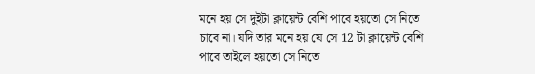মনে হয় সে দুইটা ক্লায়েন্ট বেশি পাবে হয়তো সে নিতে
চাবে না। যদি তার মনে হয় যে সে 12 টা ক্লায়েন্ট বেশি পাবে তাইলে হয়তো সে নিতে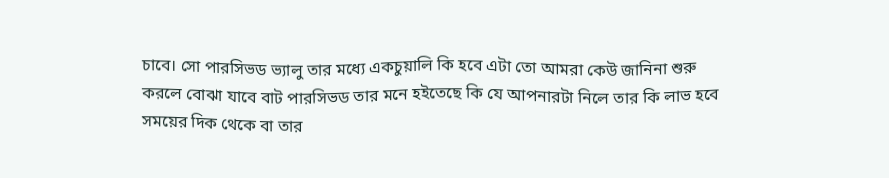চাবে। সো পারসিভড ভ্যালু তার মধ্যে একচুয়ালি কি হবে এটা তো আমরা কেউ জানিনা শুরু
করলে বোঝা যাবে বাট পারসিভড তার মনে হইতেছে কি যে আপনারটা নিলে তার কি লাভ হবে
সময়ের দিক থেকে বা তার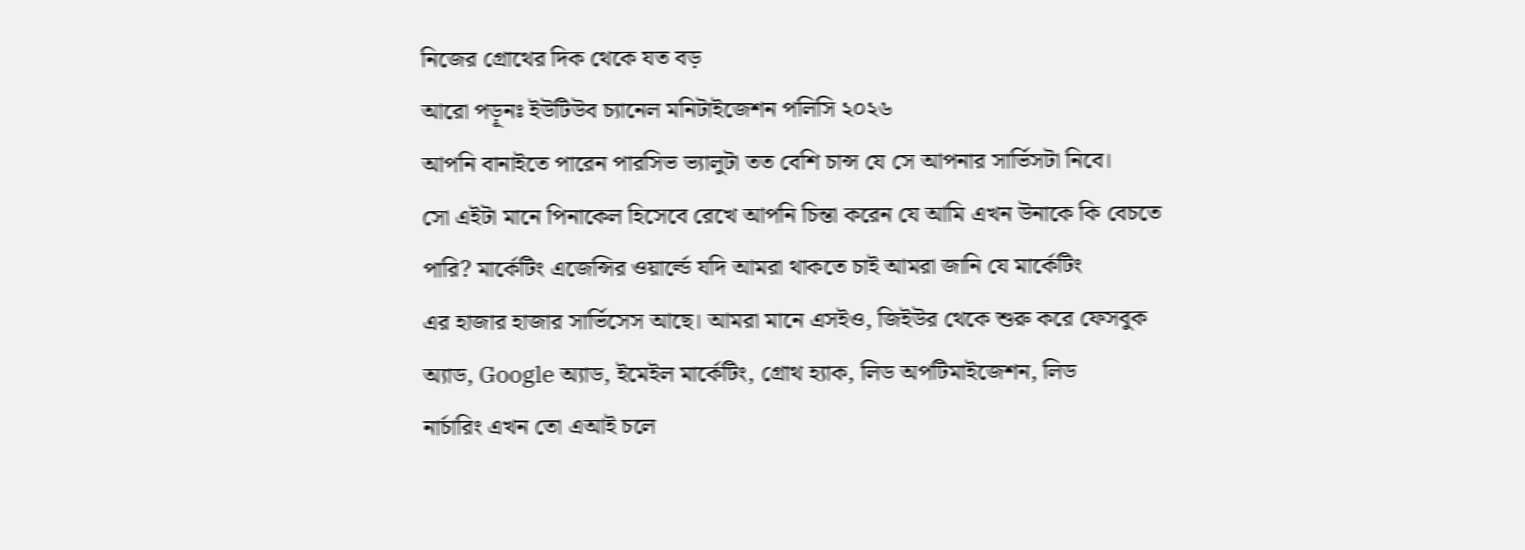নিজের গ্রোথের দিক থেকে যত বড়
আরো পড়ূনঃ ইউটিউব চ্যানেল মনিটাইজেশন পলিসি ২০২৬
আপনি বানাইতে পারেন পারসিভ ভ্যালুটা তত বেশি চান্স যে সে আপনার সার্ভিসটা নিবে।
সো এইটা মানে পিনাকেল হিসেবে রেখে আপনি চিন্তা করেন যে আমি এখন উনাকে কি বেচতে
পারি? মার্কেটিং এজেন্সির ওয়ার্ল্ডে যদি আমরা থাকতে চাই আমরা জানি যে মার্কেটিং
এর হাজার হাজার সার্ভিসেস আছে। আমরা মানে এসইও, জিইউর থেকে শুরু করে ফেসবুক
অ্যাড, Google অ্যাড, ইমেইল মার্কেটিং, গ্রোথ হ্যাক, লিড অপটিমাইজেশন, লিড
নার্চারিং এখন তো এআই চলে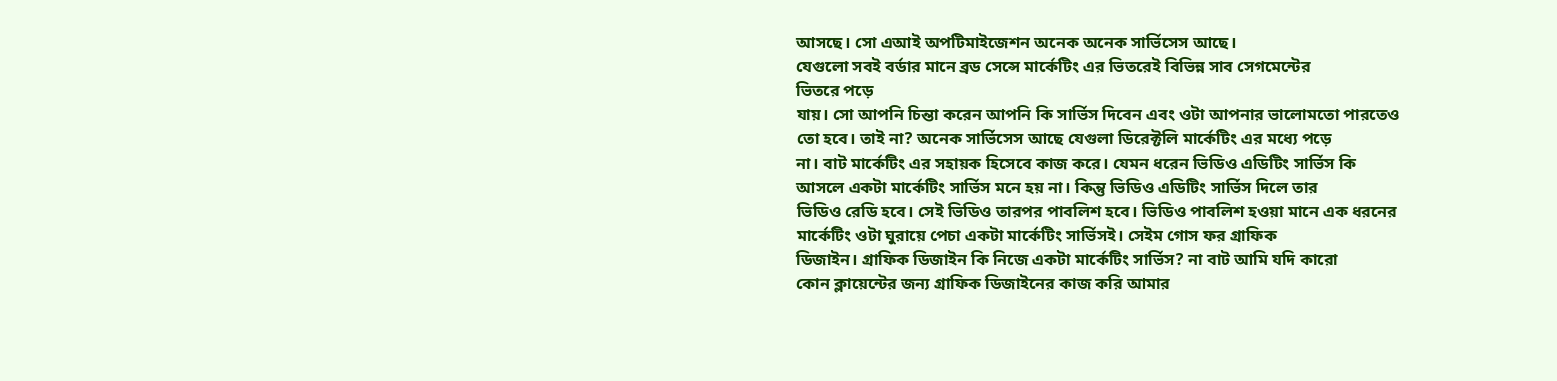আসছে। সো এআই অপটিমাইজেশন অনেক অনেক সার্ভিসেস আছে।
যেগুলো সবই বর্ডার মানে ব্রড সেন্সে মার্কেটিং এর ভিতরেই বিভিন্ন সাব সেগমেন্টের
ভিতরে পড়ে
যায়। সো আপনি চিন্তা করেন আপনি কি সার্ভিস দিবেন এবং ওটা আপনার ভালোমতো পারতেও
তো হবে। তাই না? অনেক সার্ভিসেস আছে যেগুলা ডিরেক্টলি মার্কেটিং এর মধ্যে পড়ে
না। বাট মার্কেটিং এর সহায়ক হিসেবে কাজ করে। যেমন ধরেন ভিডিও এডিটিং সার্ভিস কি
আসলে একটা মার্কেটিং সার্ভিস মনে হয় না। কিন্তু ভিডিও এডিটিং সার্ভিস দিলে তার
ভিডিও রেডি হবে। সেই ভিডিও তারপর পাবলিশ হবে। ভিডিও পাবলিশ হওয়া মানে এক ধরনের
মার্কেটিং ওটা ঘুরায়ে পেচা একটা মার্কেটিং সার্ভিসই। সেইম গোস ফর গ্রাফিক
ডিজাইন। গ্রাফিক ডিজাইন কি নিজে একটা মার্কেটিং সার্ভিস? না বাট আমি যদি কারো
কোন ক্লায়েন্টের জন্য গ্রাফিক ডিজাইনের কাজ করি আমার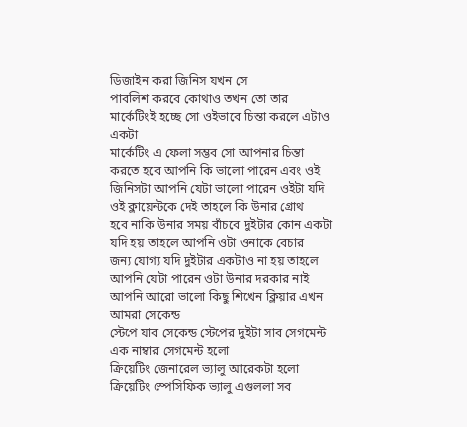ডিজাইন করা জিনিস যখন সে
পাবলিশ করবে কোথাও তখন তো তার মার্কেটিংই হচ্ছে সো ওইভাবে চিন্তা করলে এটাও একটা
মার্কেটিং এ ফেলা সম্ভব সো আপনার চিন্তা করতে হবে আপনি কি ভালো পারেন এবং ওই
জিনিসটা আপনি যেটা ভালো পারেন ওইটা যদি ওই ক্লায়েন্টকে দেই তাহলে কি উনার গ্রোথ
হবে নাকি উনার সময় বাঁচবে দুইটার কোন একটা যদি হয় তাহলে আপনি ওটা ওনাকে বেচার
জন্য যোগ্য যদি দুইটার একটাও না হয় তাহলে আপনি যেটা পারেন ওটা উনার দরকার নাই
আপনি আরো ভালো কিছু শিখেন ক্লিয়ার এখন আমরা সেকেন্ড
স্টেপে যাব সেকেন্ড স্টেপের দুইটা সাব সেগমেন্ট এক নাম্বার সেগমেন্ট হলো
ক্রিয়েটিং জেনারেল ভ্যালু আরেকটা হলো ক্রিয়েটিং স্পেসিফিক ভ্যালু এগুললা সব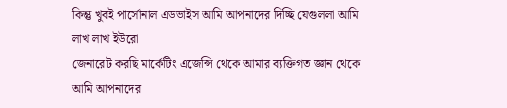কিন্তু খুবই পার্সোনাল এডভাইস আমি আপনাদের দিচ্ছি যেগুললা আমি লাখ লাখ ইউরো
জেনারেট করছি মার্কেটিং এজেন্সি থেকে আমার ব্যক্তিগত জ্ঞান থেকে আমি আপনাদের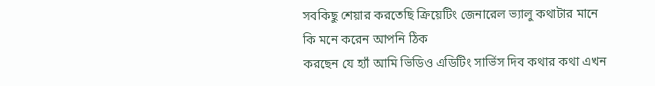সবকিছু শেয়ার করতেছি ক্রিয়েটিং জেনারেল ভ্যালু কথাটার মানে কি মনে করেন আপনি ঠিক
করছেন যে হ্যাঁ আমি ভিডিও এডিটিং সার্ভিস দিব কথার কথা এখন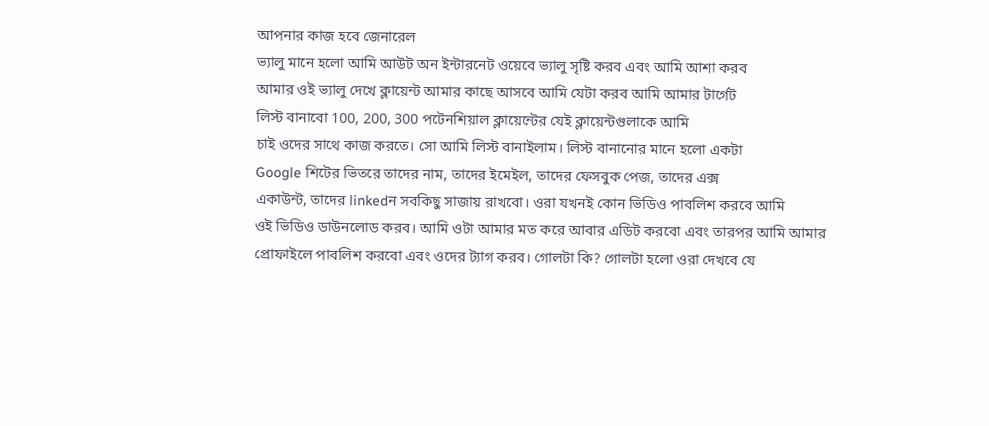আপনার কাজ হবে জেনারেল
ভ্যালু মানে হলো আমি আউট অন ইন্টারনেট ওয়েবে ভ্যালু সৃষ্টি করব এবং আমি আশা করব
আমার ওই ভ্যালু দেখে ক্লায়েন্ট আমার কাছে আসবে আমি যেটা করব আমি আমার টার্গেট
লিস্ট বানাবো 100, 200, 300 পটেনশিয়াল ক্লায়েন্টের যেই ক্লায়েন্টগুলাকে আমি
চাই ওদের সাথে কাজ করতে। সো আমি লিস্ট বানাইলাম। লিস্ট বানানোর মানে হলো একটা
Google শিটের ভিতরে তাদের নাম, তাদের ইমেইল, তাদের ফেসবুক পেজ, তাদের এক্স
একাউন্ট, তাদের linkedন সবকিছু সাজায় রাখবো। ওরা যখনই কোন ভিডিও পাবলিশ করবে আমি
ওই ভিডিও ডাউনলোড করব। আমি ওটা আমার মত করে আবার এডিট করবো এবং তারপর আমি আমার
প্রোফাইলে পাবলিশ করবো এবং ওদের ট্যাগ করব। গোলটা কি? গোলটা হলো ওরা দেখবে যে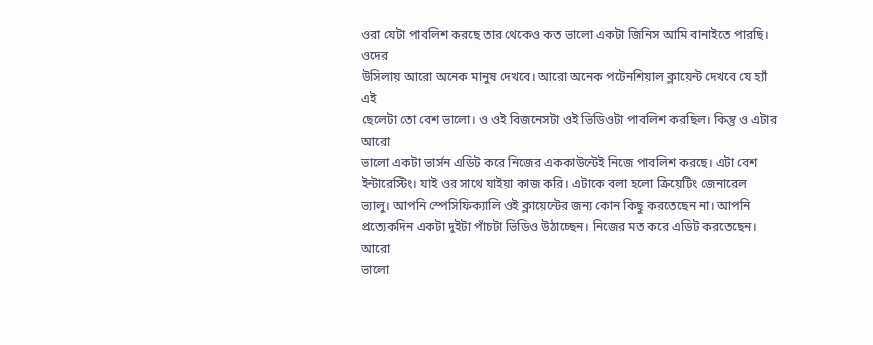ওরা যেটা পাবলিশ করছে তার থেকেও কত ভালো একটা জিনিস আমি বানাইতে পারছি। ওদের
উসিলায় আরো অনেক মানুষ দেখবে। আরো অনেক পটেনশিয়াল ক্লায়েন্ট দেখবে যে হ্যাঁ এই
ছেলেটা তো বেশ ভালো। ও ওই বিজনেসটা ওই ভিডিওটা পাবলিশ করছিল। কিন্তু ও এটার আরো
ভালো একটা ভার্সন এডিট করে নিজের এককাউন্টেই নিজে পাবলিশ করছে। এটা বেশ
ইন্টারেস্টিং। যাই ওর সাথে যাইয়া কাজ করি। এটাকে বলা হলো ক্রিয়েটিং জেনারেল
ভ্যালু। আপনি স্পেসিফিক্যালি ওই ক্লায়েন্টের জন্য কোন কিছু করতেছেন না। আপনি
প্রত্যেকদিন একটা দুইটা পাঁচটা ভিডিও উঠাচ্ছেন। নিজের মত করে এডিট করতেছেন। আরো
ভালো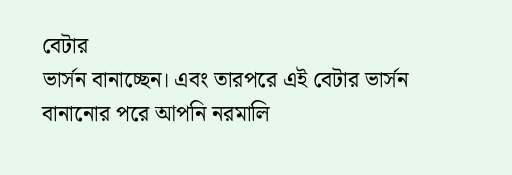বেটার
ভার্সন বানাচ্ছেন। এবং তারপরে এই বেটার ভার্সন বানানোর পরে আপনি নরমালি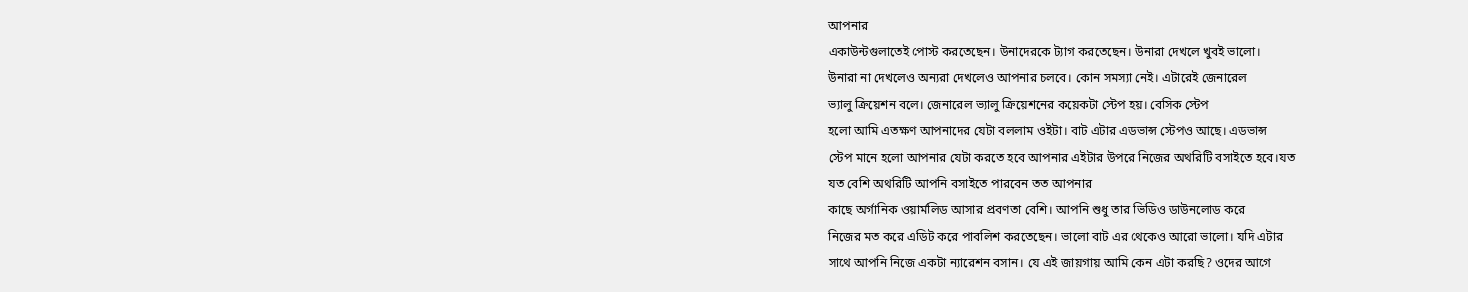আপনার
একাউন্টগুলাতেই পোস্ট করতেছেন। উনাদেরকে ট্যাগ করতেছেন। উনারা দেখলে খুবই ভালো।
উনারা না দেখলেও অন্যরা দেখলেও আপনার চলবে। কোন সমস্যা নেই। এটারেই জেনারেল
ভ্যালু ক্রিয়েশন বলে। জেনারেল ভ্যালু ক্রিয়েশনের কয়েকটা স্টেপ হয়। বেসিক স্টেপ
হলো আমি এতক্ষণ আপনাদের যেটা বললাম ওইটা। বাট এটার এডভান্স স্টেপও আছে। এডভান্স
স্টেপ মানে হলো আপনার যেটা করতে হবে আপনার এইটার উপরে নিজের অথরিটি বসাইতে হবে।যত
যত বেশি অথরিটি আপনি বসাইতে পারবেন তত আপনার
কাছে অর্গানিক ওয়ার্মলিড আসার প্রবণতা বেশি। আপনি শুধু তার ভিডিও ডাউনলোড করে
নিজের মত করে এডিট করে পাবলিশ করতেছেন। ভালো বাট এর থেকেও আরো ভালো। যদি এটার
সাথে আপনি নিজে একটা ন্যারেশন বসান। যে এই জায়গায় আমি কেন এটা করছি? ওদের আগে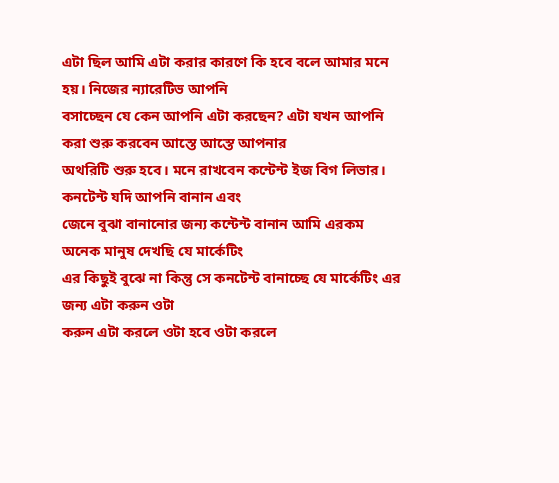এটা ছিল আমি এটা করার কারণে কি হবে বলে আমার মনে হয়। নিজের ন্যারেটিভ আপনি
বসাচ্ছেন যে কেন আপনি এটা করছেন? এটা যখন আপনি করা শুরু করবেন আস্তে আস্তে আপনার
অথরিটি শুরু হবে। মনে রাখবেন কন্টেন্ট ইজ বিগ লিভার। কনটেন্ট যদি আপনি বানান এবং
জেনে বুঝা বানানোর জন্য কন্টেন্ট বানান আমি এরকম অনেক মানুষ দেখছি যে মার্কেটিং
এর কিছুই বুঝে না কিন্তু সে কনটেন্ট বানাচ্ছে যে মার্কেটিং এর জন্য এটা করুন ওটা
করুন এটা করলে ওটা হবে ওটা করলে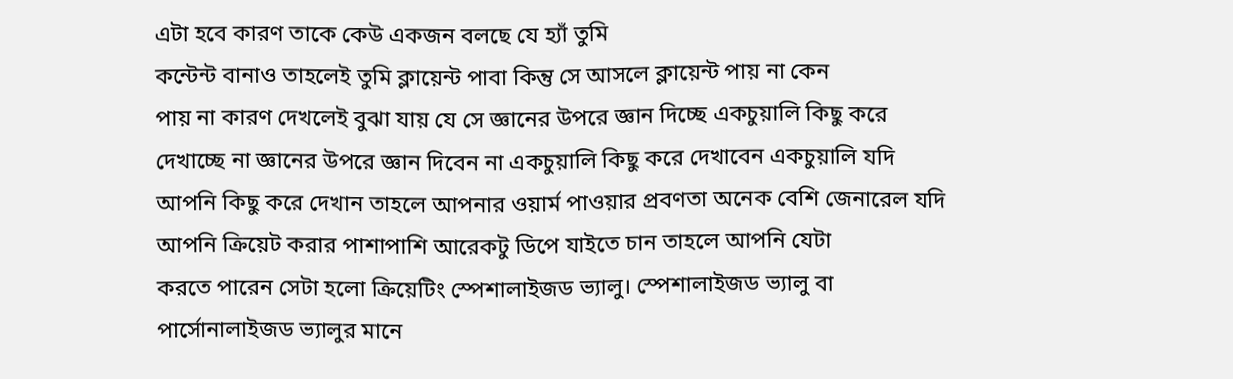এটা হবে কারণ তাকে কেউ একজন বলছে যে হ্যাঁ তুমি
কন্টেন্ট বানাও তাহলেই তুমি ক্লায়েন্ট পাবা কিন্তু সে আসলে ক্লায়েন্ট পায় না কেন
পায় না কারণ দেখলেই বুঝা যায় যে সে জ্ঞানের উপরে জ্ঞান দিচ্ছে একচুয়ালি কিছু করে
দেখাচ্ছে না জ্ঞানের উপরে জ্ঞান দিবেন না একচুয়ালি কিছু করে দেখাবেন একচুয়ালি যদি
আপনি কিছু করে দেখান তাহলে আপনার ওয়ার্ম পাওয়ার প্রবণতা অনেক বেশি জেনারেল যদি
আপনি ক্রিয়েট করার পাশাপাশি আরেকটু ডিপে যাইতে চান তাহলে আপনি যেটা
করতে পারেন সেটা হলো ক্রিয়েটিং স্পেশালাইজড ভ্যালু। স্পেশালাইজড ভ্যালু বা
পার্সোনালাইজড ভ্যালুর মানে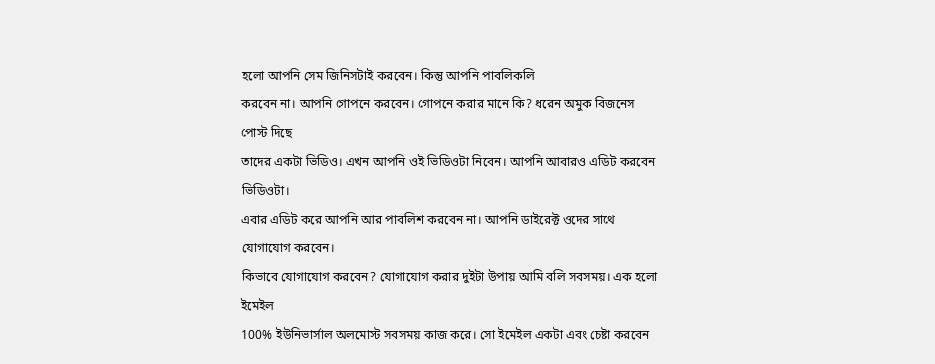হলো আপনি সেম জিনিসটাই করবেন। কিন্তু আপনি পাবলিকলি
করবেন না। আপনি গোপনে করবেন। গোপনে করার মানে কি? ধরেন অমুক বিজনেস পোস্ট দিছে
তাদের একটা ভিডিও। এখন আপনি ওই ভিডিওটা নিবেন। আপনি আবারও এডিট করবেন ভিডিওটা।
এবার এডিট করে আপনি আর পাবলিশ করবেন না। আপনি ডাইরেক্ট ওদের সাথে যোগাযোগ করবেন।
কিভাবে যোগাযোগ করবেন? যোগাযোগ করার দুইটা উপায় আমি বলি সবসময়। এক হলো ইমেইল
100% ইউনিভার্সাল অলমোস্ট সবসময় কাজ করে। সো ইমেইল একটা এবং চেষ্টা করবেন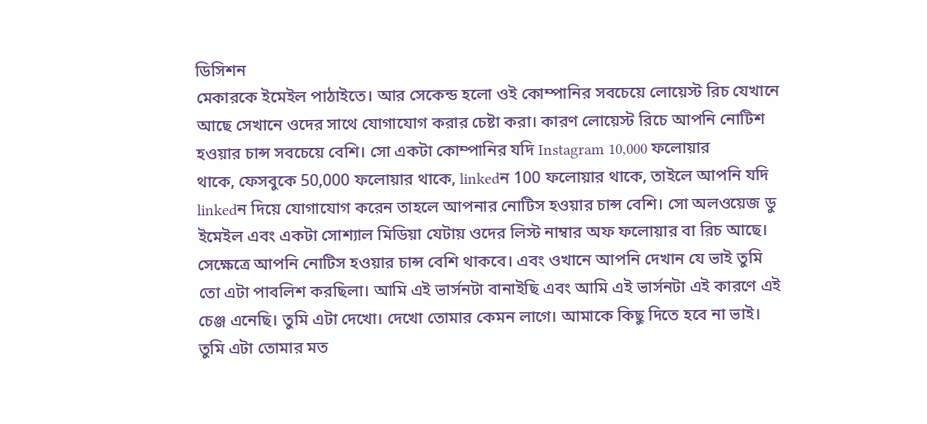ডিসিশন
মেকারকে ইমেইল পাঠাইতে। আর সেকেন্ড হলো ওই কোম্পানির সবচেয়ে লোয়েস্ট রিচ যেখানে
আছে সেখানে ওদের সাথে যোগাযোগ করার চেষ্টা করা। কারণ লোয়েস্ট রিচে আপনি নোটিশ
হওয়ার চান্স সবচেয়ে বেশি। সো একটা কোম্পানির যদি Instagram 10,000 ফলোয়ার
থাকে, ফেসবুকে 50,000 ফলোয়ার থাকে, linkedন 100 ফলোয়ার থাকে, তাইলে আপনি যদি
linkedন দিয়ে যোগাযোগ করেন তাহলে আপনার নোটিস হওয়ার চান্স বেশি। সো অলওয়েজ ডু
ইমেইল এবং একটা সোশ্যাল মিডিয়া যেটায় ওদের লিস্ট নাম্বার অফ ফলোয়ার বা রিচ আছে।
সেক্ষেত্রে আপনি নোটিস হওয়ার চান্স বেশি থাকবে। এবং ওখানে আপনি দেখান যে ভাই তুমি
তো এটা পাবলিশ করছিলা। আমি এই ভার্সনটা বানাইছি এবং আমি এই ভার্সনটা এই কারণে এই
চেঞ্জ এনেছি। তুমি এটা দেখো। দেখো তোমার কেমন লাগে। আমাকে কিছু দিতে হবে না ভাই।
তুমি এটা তোমার মত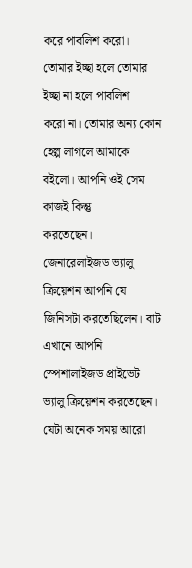করে পাবলিশ করো। তোমার ইচ্ছা হলে তোমার ইচ্ছা না হলে পাবলিশ
করো না। তোমার অন্য কোন হেল্প লাগলে আমাকে বইলো। আপনি ওই সেম কাজই কিন্তু
করতেছেন। জেনারেলাইজড ভ্যালু ক্রিয়েশন আপনি যে জিনিসটা করতেছিলেন। বাট এখানে আপনি
স্পেশালাইজড প্রাইভেট ভ্যালু ক্রিয়েশন করতেছেন। যেটা অনেক সময় আরো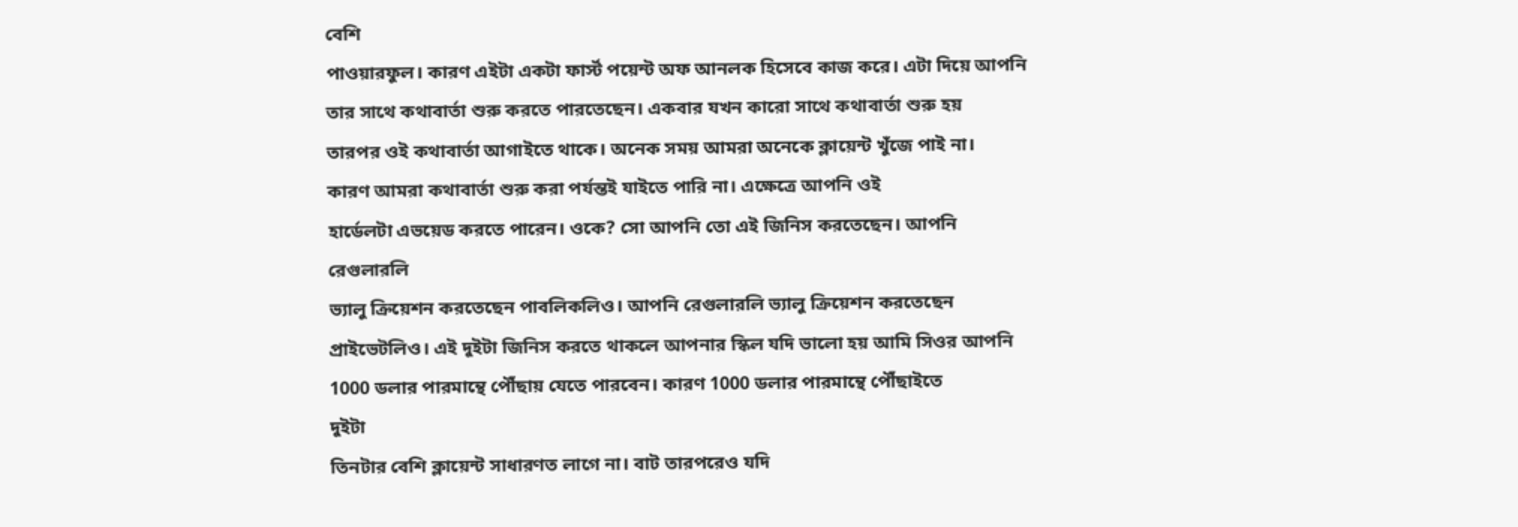বেশি
পাওয়ারফুল। কারণ এইটা একটা ফার্স্ট পয়েন্ট অফ আনলক হিসেবে কাজ করে। এটা দিয়ে আপনি
তার সাথে কথাবার্তা শুরু করতে পারতেছেন। একবার যখন কারো সাথে কথাবার্তা শুরু হয়
তারপর ওই কথাবার্তা আগাইতে থাকে। অনেক সময় আমরা অনেকে ক্লায়েন্ট খুঁজে পাই না।
কারণ আমরা কথাবার্তা শুরু করা পর্যন্তই যাইতে পারি না। এক্ষেত্রে আপনি ওই
হার্ডেলটা এভয়েড করতে পারেন। ওকে? সো আপনি তো এই জিনিস করতেছেন। আপনি রেগুলারলি
ভ্যালু ক্রিয়েশন করতেছেন পাবলিকলিও। আপনি রেগুলারলি ভ্যালু ক্রিয়েশন করতেছেন
প্রাইভেটলিও। এই দুইটা জিনিস করতে থাকলে আপনার স্কিল যদি ভালো হয় আমি সিওর আপনি
1000 ডলার পারমান্থে পৌঁছায় যেতে পারবেন। কারণ 1000 ডলার পারমান্থে পৌঁছাইতে
দুইটা
তিনটার বেশি ক্লায়েন্ট সাধারণত লাগে না। বাট তারপরেও যদি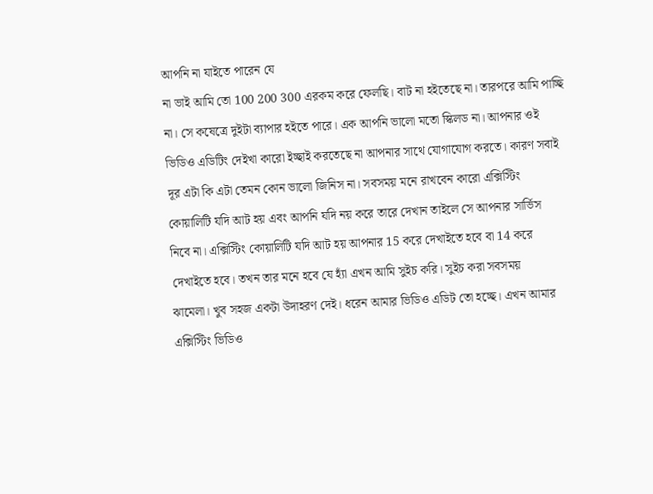আপনি না যাইতে পারেন যে
না ভাই আমি তো 100 200 300 এরকম করে ফেলছি। বাট না হইতেছে না। তারপরে আমি পাচ্ছি
না। সে কষেত্রে দুইটা ব্যাপার হইতে পারে। এক আপনি ভালো মতো স্কিলড না। আপনার ওই
ভিডিও এডিটিং দেইখা কারো ইচ্ছাই করতেছে না আপনার সাথে যোগাযোগ করতে। কারণ সবাই
দূর এটা কি এটা তেমন কোন ভালো জিনিস না। সবসময় মনে রাখবেন কারো এক্সিস্টিং
কোয়ালিটি যদি আট হয় এবং আপনি যদি নয় করে তারে দেখান তাইলে সে আপনার সার্ভিস
নিবে না। এক্সিস্টিং কোয়ালিটি যদি আট হয় আপনার 15 করে দেখাইতে হবে বা 14 করে
দেখাইতে হবে। তখন তার মনে হবে যে হ্যাঁ এখন আমি সুইচ করি। সুইচ করা সবসময়
ঝামেলা। খুব সহজ একটা উদাহরণ দেই। ধরেন আমার ভিডিও এডিট তো হচ্ছে। এখন আমার
এক্সিস্টিং ভিডিও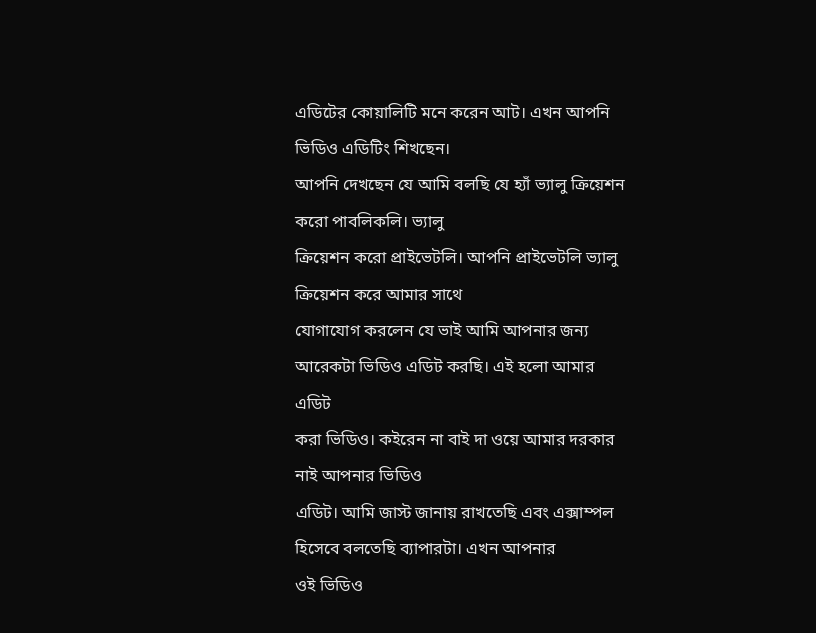এডিটের কোয়ালিটি মনে করেন আট। এখন আপনি ভিডিও এডিটিং শিখছেন।
আপনি দেখছেন যে আমি বলছি যে হ্যাঁ ভ্যালু ক্রিয়েশন করো পাবলিকলি। ভ্যালু
ক্রিয়েশন করো প্রাইভেটলি। আপনি প্রাইভেটলি ভ্যালু ক্রিয়েশন করে আমার সাথে
যোগাযোগ করলেন যে ভাই আমি আপনার জন্য আরেকটা ভিডিও এডিট করছি। এই হলো আমার এডিট
করা ভিডিও। কইরেন না বাই দা ওয়ে আমার দরকার নাই আপনার ভিডিও
এডিট। আমি জাস্ট জানায় রাখতেছি এবং এক্সাম্পল হিসেবে বলতেছি ব্যাপারটা। এখন আপনার
ওই ভিডিও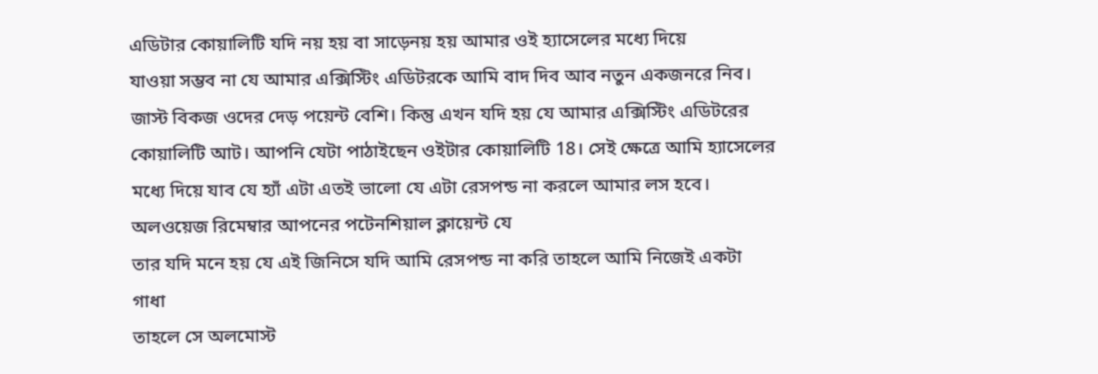এডিটার কোয়ালিটি যদি নয় হয় বা সাড়েনয় হয় আমার ওই হ্যাসেলের মধ্যে দিয়ে
যাওয়া সম্ভব না যে আমার এক্সিস্টিং এডিটরকে আমি বাদ দিব আব নতুন একজনরে নিব।
জাস্ট বিকজ ওদের দেড় পয়েন্ট বেশি। কিন্তু এখন যদি হয় যে আমার এক্সিস্টিং এডিটরের
কোয়ালিটি আট। আপনি যেটা পাঠাইছেন ওইটার কোয়ালিটি 18। সেই ক্ষেত্রে আমি হ্যাসেলের
মধ্যে দিয়ে যাব যে হ্যাঁ এটা এতই ভালো যে এটা রেসপন্ড না করলে আমার লস হবে।
অলওয়েজ রিমেম্বার আপনের পটেনশিয়াল ক্লায়েন্ট যে
তার যদি মনে হয় যে এই জিনিসে যদি আমি রেসপন্ড না করি তাহলে আমি নিজেই একটা গাধা
তাহলে সে অলমোস্ট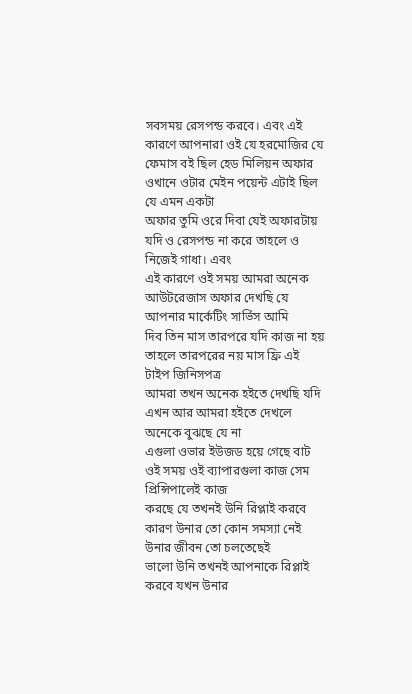সবসময় রেসপন্ড করবে। এবং এই কারণে আপনারা ওই যে হরমোজির যে
ফেমাস বই ছিল হেড মিলিয়ন অফার ওখানে ওটার মেইন পয়েন্ট এটাই ছিল যে এমন একটা
অফার তুমি ওরে দিবা যেই অফারটায় যদি ও রেসপন্ড না করে তাহলে ও নিজেই গাধা। এবং
এই কারণে ওই সময় আমরা অনেক আউটরেজাস অফার দেখছি যে আপনার মার্কেটিং সার্ভিস আমি
দিব তিন মাস তারপরে যদি কাজ না হয় তাহলে তারপরের নয় মাস ফ্রি এই টাইপ জিনিসপত্র
আমরা তখন অনেক হইতে দেখছি যদি এখন আর আমরা হইতে দেখলে অনেকে বুঝছে যে না
এগুলা ওভার ইউজড হয়ে গেছে বাট ওই সময় ওই ব্যাপারগুলা কাজ সেম প্রিন্সিপালেই কাজ
করছে যে তখনই উনি রিপ্লাই করবে কারণ উনার তো কোন সমস্যা নেই উনার জীবন তো চলতেছেই
ভালো উনি তখনই আপনাকে রিপ্লাই করবে যখন উনার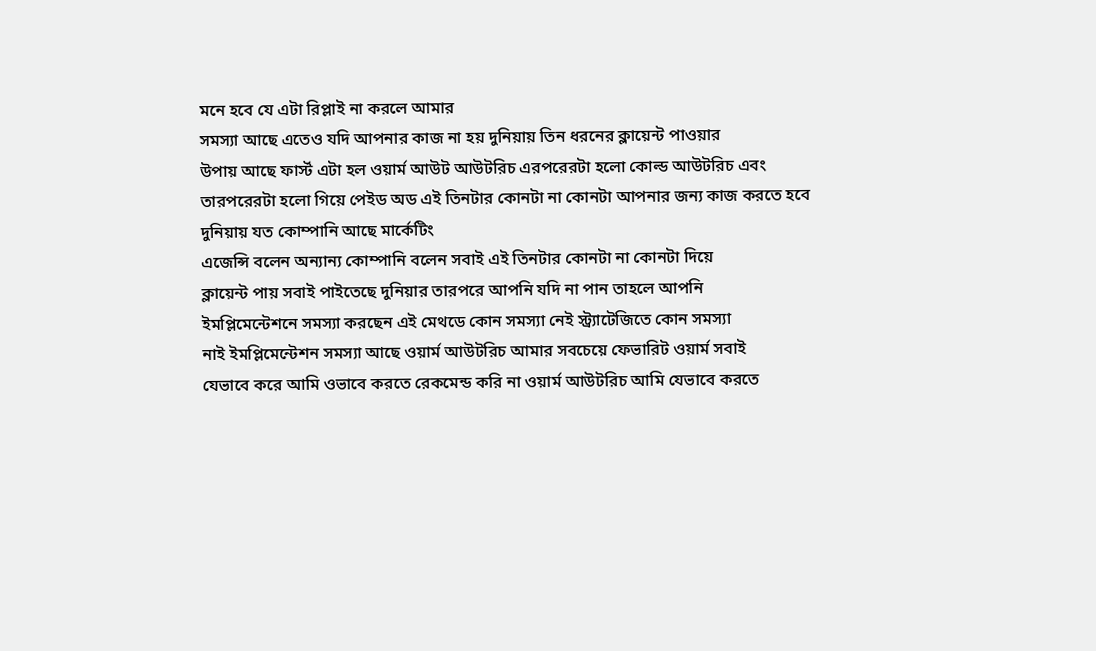মনে হবে যে এটা রিপ্লাই না করলে আমার
সমস্যা আছে এতেও যদি আপনার কাজ না হয় দুনিয়ায় তিন ধরনের ক্লায়েন্ট পাওয়ার
উপায় আছে ফার্স্ট এটা হল ওয়ার্ম আউট আউটরিচ এরপরেরটা হলো কোল্ড আউটরিচ এবং
তারপরেরটা হলো গিয়ে পেইড অড এই তিনটার কোনটা না কোনটা আপনার জন্য কাজ করতে হবে
দুনিয়ায় যত কোম্পানি আছে মার্কেটিং
এজেন্সি বলেন অন্যান্য কোম্পানি বলেন সবাই এই তিনটার কোনটা না কোনটা দিয়ে
ক্লায়েন্ট পায় সবাই পাইতেছে দুনিয়ার তারপরে আপনি যদি না পান তাহলে আপনি
ইমপ্লিমেন্টেশনে সমস্যা করছেন এই মেথডে কোন সমস্যা নেই স্ট্র্যাটেজিতে কোন সমস্যা
নাই ইমপ্লিমেন্টেশন সমস্যা আছে ওয়ার্ম আউটরিচ আমার সবচেয়ে ফেভারিট ওয়ার্ম সবাই
যেভাবে করে আমি ওভাবে করতে রেকমেন্ড করি না ওয়ার্ম আউটরিচ আমি যেভাবে করতে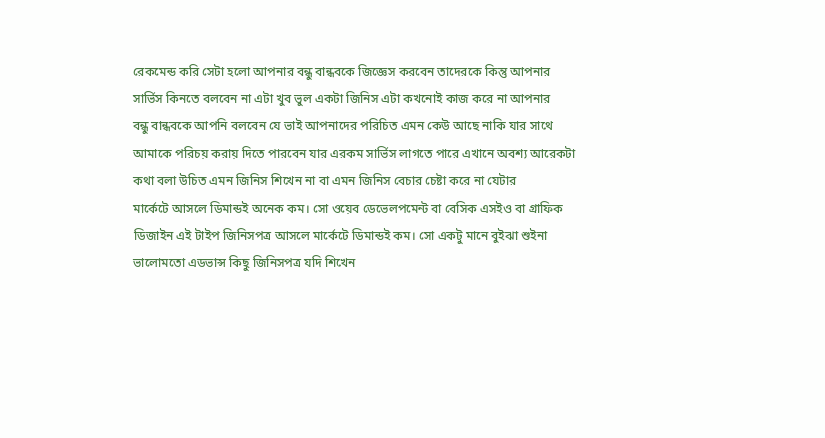রেকমেন্ড করি সেটা হলো আপনার বন্ধু বান্ধবকে জিজ্ঞেস করবেন তাদেরকে কিন্তু আপনার
সার্ভিস কিনতে বলবেন না এটা খুব ভুল একটা জিনিস এটা কখনোই কাজ করে না আপনার
বন্ধু বান্ধবকে আপনি বলবেন যে ভাই আপনাদের পরিচিত এমন কেউ আছে নাকি যার সাথে
আমাকে পরিচয় করায় দিতে পারবেন যার এরকম সার্ভিস লাগতে পারে এখানে অবশ্য আরেকটা
কথা বলা উচিত এমন জিনিস শিখেন না বা এমন জিনিস বেচার চেষ্টা করে না যেটার
মার্কেটে আসলে ডিমান্ডই অনেক কম। সো ওয়েব ডেভেলপমেন্ট বা বেসিক এসইও বা গ্রাফিক
ডিজাইন এই টাইপ জিনিসপত্র আসলে মার্কেটে ডিমান্ডই কম। সো একটু মানে বুইঝা শুইনা
ভালোমতো এডভান্স কিছু জিনিসপত্র যদি শিখেন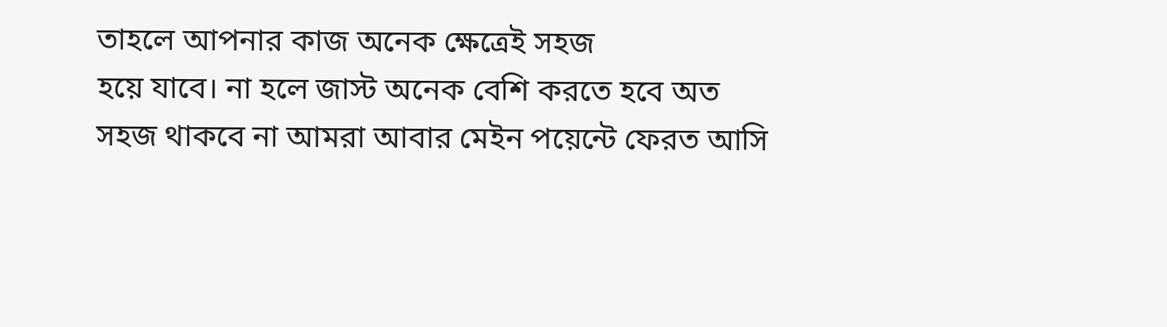তাহলে আপনার কাজ অনেক ক্ষেত্রেই সহজ
হয়ে যাবে। না হলে জাস্ট অনেক বেশি করতে হবে অত
সহজ থাকবে না আমরা আবার মেইন পয়েন্টে ফেরত আসি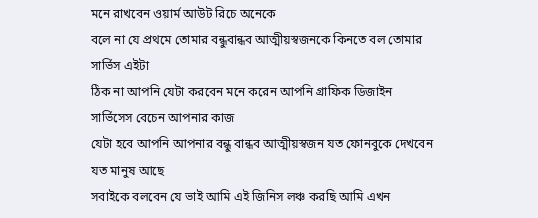মনে রাখবেন ওয়ার্ম আউট রিচে অনেকে
বলে না যে প্রথমে তোমার বন্ধুবান্ধব আত্মীয়স্বজনকে কিনতে বল তোমার সার্ভিস এইটা
ঠিক না আপনি যেটা করবেন মনে করেন আপনি গ্রাফিক ডিজাইন সার্ভিসেস বেচেন আপনার কাজ
যেটা হবে আপনি আপনার বন্ধু বান্ধব আত্মীয়স্বজন যত ফোনবুকে দেখবেন যত মানুষ আছে
সবাইকে বলবেন যে ভাই আমি এই জিনিস লঞ্চ করছি আমি এখন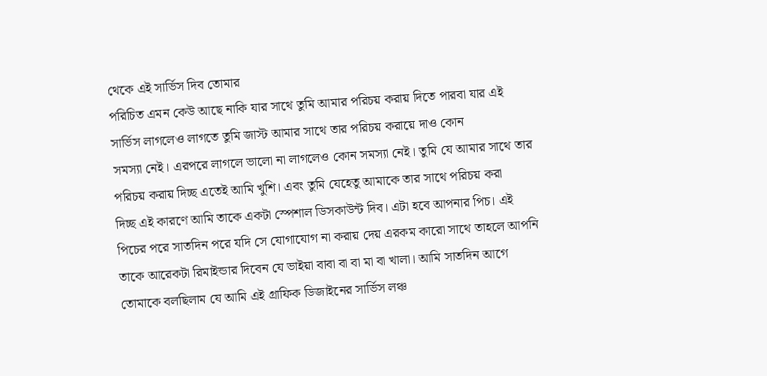থেকে এই সার্ভিস দিব তোমার
পরিচিত এমন কেউ আছে নাকি যার সাথে তুমি আমার পরিচয় করায় দিতে পারবা যার এই
সার্ভিস লাগলেও লাগতে তুমি জাস্ট আমার সাথে তার পরিচয় করায়ে দাও কোন
সমস্যা নেই। এরপরে লাগলে ভালো না লাগলেও কোন সমস্যা নেই। তুমি যে আমার সাথে তার
পরিচয় করায় দিচ্ছ এতেই আমি খুশি। এবং তুমি যেহেতু আমাকে তার সাথে পরিচয় করা
দিচ্ছ এই কারণে আমি তাকে একটা স্পেশাল ডিসকাউন্ট দিব। এটা হবে আপনার পিচ। এই
পিচের পরে সাতদিন পরে যদি সে যোগাযোগ না করায় দেয় এরকম কারো সাথে তাহলে আপনি
তাকে আরেকটা রিমাইন্ডার দিবেন যে ভাইয়া বাবা বা বা মা বা খালা। আমি সাতদিন আগে
তোমাকে বলছিলাম যে আমি এই গ্রাফিক ডিজাইনের সার্ভিস লঞ্চ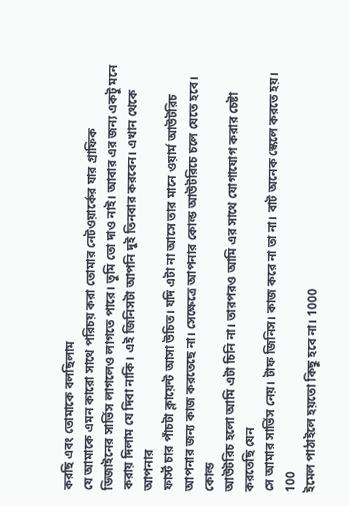করছি এবং তোমাকে বলছিলাম
যে আমাকে এমন কারো সাথে পরিচয় করা তোমার নেটওয়ার্কের যার গ্রাফিক
ডিজাইনের সার্ভিস লাগলেও লাগতে পারে। তুমি তো দাও নাই। আবার এর জন্য একটু মনে
করায় দিলাম যে দিবা নাকি। এই জিনিসটা আপনি দুই তিনবার করবেন। এখান থেকে আপনার
ফার্স্ট চার পাঁচটা ক্লায়েন্ট আসা উচিত। যদি এটা না আসে তার মানে ওয়ার্ম আউটরিচ
আপনার জন্য কাজ করতেছে না। সেক্ষেত্রে আপনার কোল্ড আউটরিচে চলে যেতে হবে। কোল্ড
আউটরিচ হলো আমি এটা চিনি না। তারপরও আমি এর সাথে যোগাযোগ করার চেষ্টা করতেছি যেন
সে আমার সার্ভিস নেয়। টাফ জিনিস। কাজ করে না তা না। বাট অনেক স্কেলে করতে হয়। 100
ইমেল পাঠাইলে হয়তো কিছু হবে না। 1000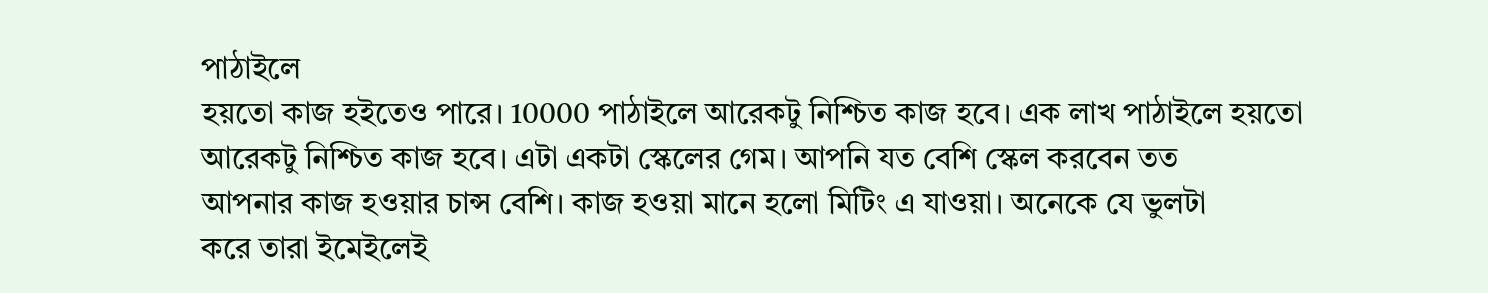পাঠাইলে
হয়তো কাজ হইতেও পারে। 10000 পাঠাইলে আরেকটু নিশ্চিত কাজ হবে। এক লাখ পাঠাইলে হয়তো
আরেকটু নিশ্চিত কাজ হবে। এটা একটা স্কেলের গেম। আপনি যত বেশি স্কেল করবেন তত
আপনার কাজ হওয়ার চান্স বেশি। কাজ হওয়া মানে হলো মিটিং এ যাওয়া। অনেকে যে ভুলটা
করে তারা ইমেইলেই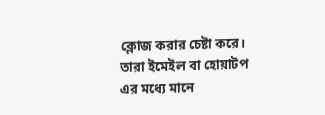ক্লোজ করার চেষ্টা করে। তারা ইমেইল বা হোয়াটপ এর মধ্যে মানে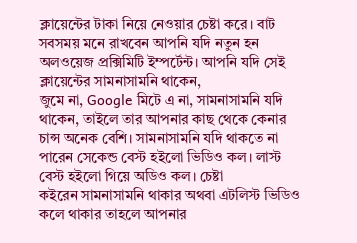ক্লায়েন্টের টাকা নিয়ে নেওয়ার চেষ্টা করে। বাট সবসময় মনে রাখবেন আপনি যদি নতুন হন
অলওয়েজ প্রক্সিমিটি ইম্পর্টেন্ট। আপনি যদি সেই ক্লায়েন্টের সামনাসামনি থাকেন,
জুমে না, Google মিটে এ না, সামনাসামনি যদি
থাকেন, তাইলে তার আপনার কাছ থেকে কেনার চান্স অনেক বেশি। সামনাসামনি যদি থাকতে না
পারেন সেকেন্ড বেস্ট হইলো ভিডিও কল। লাস্ট বেস্ট হইলো গিয়ে অডিও কল। চেষ্টা
কইরেন সামনাসামনি থাকার অথবা এটলিস্ট ভিডিও কলে থাকার তাহলে আপনার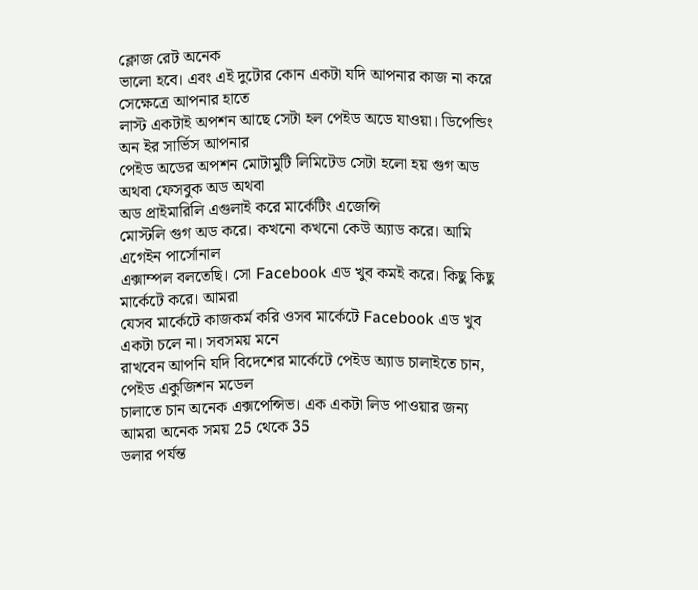ক্লোজ রেট অনেক
ভালো হবে। এবং এই দুটোর কোন একটা যদি আপনার কাজ না করে সেক্ষেত্রে আপনার হাতে
লাস্ট একটাই অপশন আছে সেটা হল পেইড অডে যাওয়া। ডিপেন্ডিং অন ইর সার্ভিস আপনার
পেইড অডের অপশন মোটামুটি লিমিটেড সেটা হলো হয় গুগ অড অথবা ফেসবুক অড অথবা
অড প্রাইমারিলি এগুলাই করে মার্কেটিং এজেন্সি
মোস্টলি গুগ অড করে। কখনো কখনো কেউ অ্যাড করে। আমি এগেইন পার্সোনাল
এক্সাম্পল বলতেছি। সো Facebook এড খুব কমই করে। কিছু কিছু মার্কেটে করে। আমরা
যেসব মার্কেটে কাজকর্ম করি ওসব মার্কেটে Facebook এড খুব একটা চলে না। সবসময় মনে
রাখবেন আপনি যদি বিদেশের মার্কেটে পেইড অ্যাড চালাইতে চান, পেইড একুজিশন মডেল
চালাতে চান অনেক এক্সপেন্সিভ। এক একটা লিড পাওয়ার জন্য আমরা অনেক সময় 25 থেকে 35
ডলার পর্যন্ত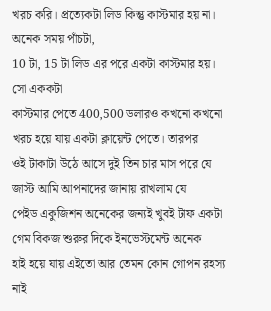খরচ করি। প্রত্যেকটা লিড কিন্তু কাস্টমার হয় না। অনেক সময় পাঁচটা,
10 টা, 15 টা লিড এর পরে একটা কাস্টমার হয়। সো এককটা
কাস্টমার পেতে 400,500 ডলারও কখনো কখনো খরচ হয়ে যায় একটা ক্লায়েন্ট পেতে। তারপর
ওই টাকাটা উঠে আসে দুই তিন চার মাস পরে যে জাস্ট আমি আপনাদের জানায় রাখলাম যে
পেইড একুজিশন অনেকের জন্যই খুবই টাফ একটা গেম বিকজ শুরুর দিকে ইনভেস্টমেন্ট অনেক
হাই হয়ে যায় এইতো আর তেমন কোন গোপন রহস্য নাই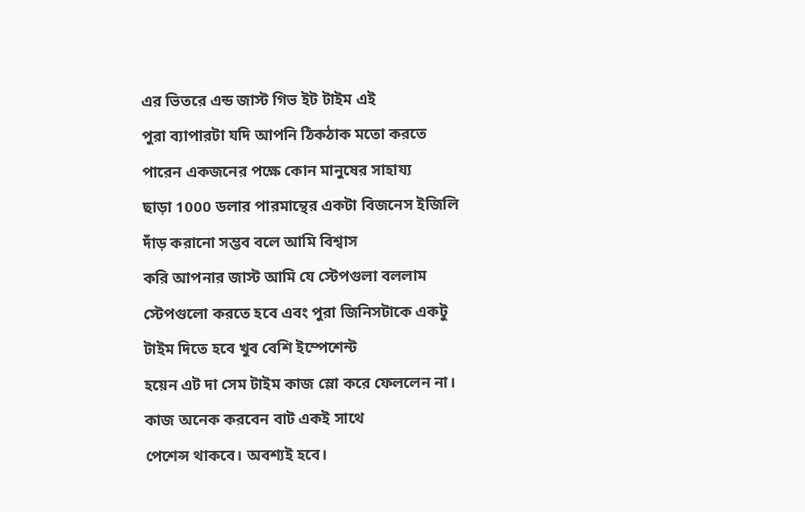এর ভিতরে এন্ড জাস্ট গিভ ইট টাইম এই
পুরা ব্যাপারটা যদি আপনি ঠিকঠাক মতো করতে পারেন একজনের পক্ষে কোন মানুষের সাহায্য
ছাড়া 1000 ডলার পারমান্থের একটা বিজনেস ইজিলি দাঁড় করানো সম্ভব বলে আমি বিশ্বাস
করি আপনার জাস্ট আমি যে স্টেপগুলা বললাম
স্টেপগুলো করতে হবে এবং পুরা জিনিসটাকে একটু টাইম দিতে হবে খুব বেশি ইম্পেশেন্ট
হয়েন এট দা সেম টাইম কাজ স্লো করে ফেললেন না। কাজ অনেক করবেন বাট একই সাথে
পেশেন্স থাকবে। অবশ্যই হবে।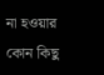না হওয়ার কোন কিছু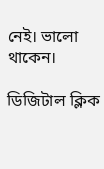নেই। ভালো থাকেন।

ডিজিটাল ক্লিক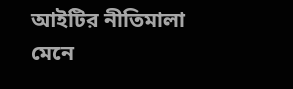আইটির নীতিমালা মেনে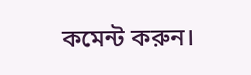কমেন্ট করুন।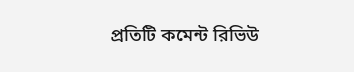প্রতিটি কমেন্ট রিভিউ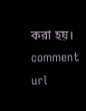করা হয়।
comment url